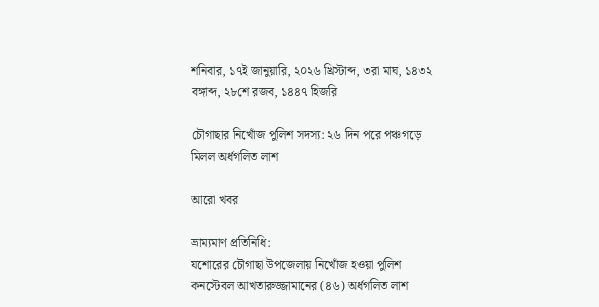শনিবার, ১৭ই জানুয়ারি, ২০২৬ খ্রিস্টাব্দ, ৩রা মাঘ, ১৪৩২ বঙ্গাব্দ, ২৮শে রজব, ১৪৪৭ হিজরি

চৌগাছার নিখোঁজ পুলিশ সদস্য: ২৬ দিন পরে পঞ্চগড়ে মিলল অর্ধগলিত লাশ

আরো খবর

ভ্রাম্যমাণ প্রতিনিধি:
যশোরের চৌগাছা উপজেলায় নিখোঁজ হওয়া পুলিশ কনস্টেবল আখতারুজ্জামানের (৪৬) অর্ধগলিত লাশ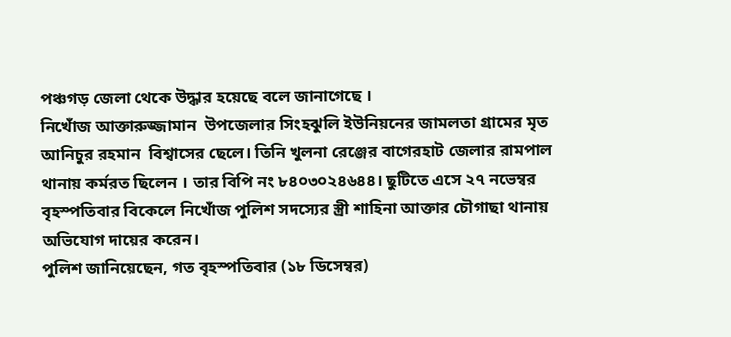পঞ্চগড় জেলা থেকে উদ্ধার হয়েছে বলে জানাগেছে ।
নিখোঁজ আক্তারুজ্জামান  উপজেলার সিংহঝুলি ইউনিয়নের জামলতা গ্রামের মৃত আনিচুর রহমান  বিশ্বাসের ছেলে। তিনি খুলনা রেঞ্জের বাগেরহাট জেলার রামপাল থানায় কর্মরত ছিলেন । তার বিপি নং ৮৪০৩০২৪৬৪৪। ছুটিতে এসে ২৭ নভেম্বর বৃহস্পতিবার বিকেলে নিখোঁজ পুলিশ সদস্যের স্ত্রী শাহিনা আক্তার চৌগাছা থানায় অভিযোগ দায়ের করেন।
পুলিশ জানিয়েছেন, গত বৃহস্পতিবার (১৮ ডিসেম্বর)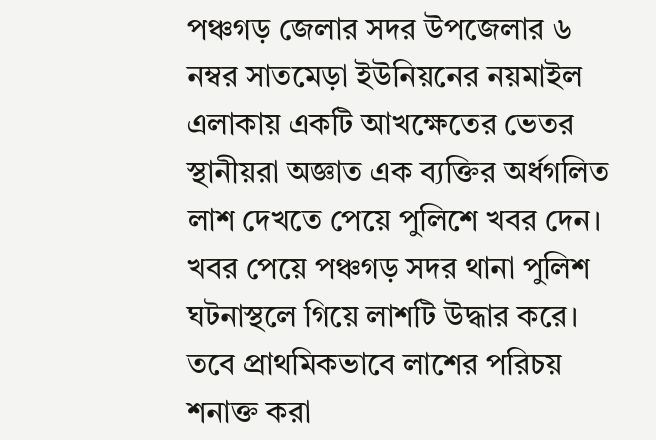পঞ্চগড় জেলার সদর উপজেলার ৬ নম্বর সাতমেড়া ইউনিয়নের নয়মাইল এলাকায় একটি আখক্ষেতের ভেতর স্থানীয়রা অজ্ঞাত এক ব্যক্তির অর্ধগলিত লাশ দেখতে পেয়ে পুলিশে খবর দেন। খবর পেয়ে পঞ্চগড় সদর থানা পুলিশ ঘটনাস্থলে গিয়ে লাশটি উদ্ধার করে। তবে প্রাথমিকভাবে লাশের পরিচয় শনাক্ত করা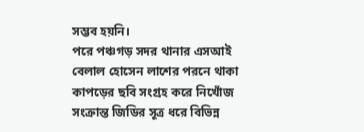সম্ভব হয়নি।
পরে পঞ্চগড় সদর থানার এসআই  বেলাল হোসেন লাশের পরনে থাকা কাপড়ের ছবি সংগ্রহ করে নিখোঁজ সংক্রান্ত জিডির সূত্র ধরে বিভিন্ন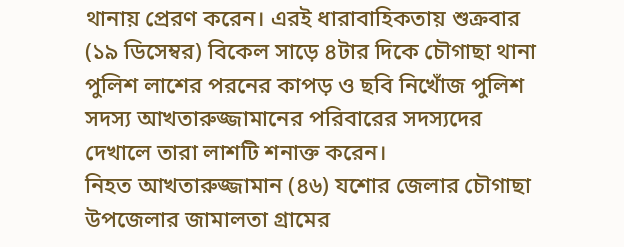থানায় প্রেরণ করেন। এরই ধারাবাহিকতায় শুক্রবার (১৯ ডিসেম্বর) বিকেল সাড়ে ৪টার দিকে চৌগাছা থানা পুলিশ লাশের পরনের কাপড় ও ছবি নিখোঁজ পুলিশ সদস্য আখতারুজ্জামানের পরিবারের সদস্যদের দেখালে তারা লাশটি শনাক্ত করেন।
নিহত আখতারুজ্জামান (৪৬) যশোর জেলার চৌগাছা উপজেলার জামালতা গ্রামের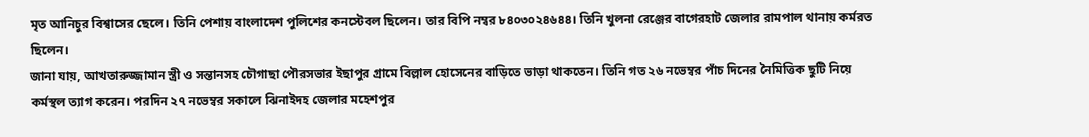মৃত আনিচুর বিশ্বাসের ছেলে। তিনি পেশায় বাংলাদেশ পুলিশের কনস্টেবল ছিলেন। তার বিপি নম্বর ৮৪০৩০২৪৬৪৪। তিনি খুলনা রেঞ্জের বাগেরহাট জেলার রামপাল থানায় কর্মরত ছিলেন।
জানা যায়, আখতারুজ্জামান স্ত্রী ও সন্তানসহ চৌগাছা পৌরসভার ইছাপুর গ্রামে বিল্লাল হোসেনের বাড়িতে ভাড়া থাকতেন। তিনি গত ২৬ নভেম্বর পাঁচ দিনের নৈমিত্তিক ছুটি নিয়ে কর্মস্থল ত্যাগ করেন। পরদিন ২৭ নভেম্বর সকালে ঝিনাইদহ জেলার মহেশপুর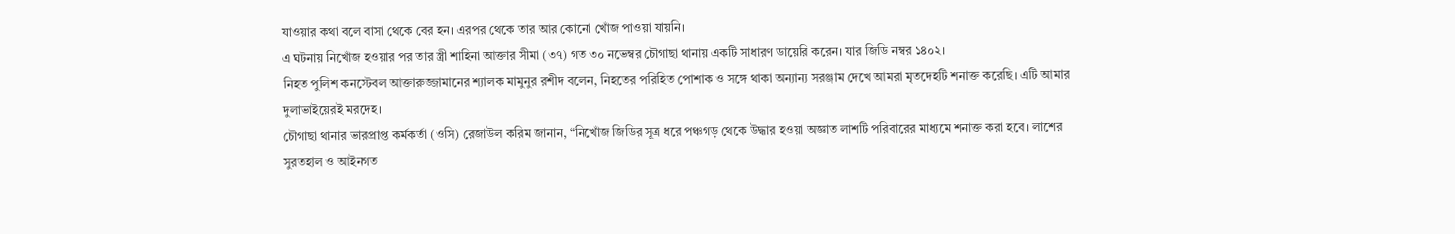যাওয়ার কথা বলে বাসা থেকে বের হন। এরপর থেকে তার আর কোনো খোঁজ পাওয়া যায়নি।
এ ঘটনায় নিখোঁজ হওয়ার পর তার স্ত্রী শাহিনা আক্তার সীমা (৩৭) গত ৩০ নভেম্বর চৌগাছা থানায় একটি সাধারণ ডায়েরি করেন। যার জিডি নম্বর ১৪০২।
নিহত পুলিশ কনস্টেবল আক্তারুজ্জামানের শ্যালক মামুনুর রশীদ বলেন, নিহতের পরিহিত পোশাক ও সঙ্গে থাকা অন্যান্য সরঞ্জাম দেখে আমরা মৃতদেহটি শনাক্ত করেছি। এটি আমার দুলাভাইয়েরই মরদেহ।
চৌগাছা থানার ভারপ্রাপ্ত কর্মকর্তা (ওসি) রেজাউল করিম জানান, “নিখোঁজ জিডির সূত্র ধরে পঞ্চগড় থেকে উদ্ধার হওয়া অজ্ঞাত লাশটি পরিবারের মাধ্যমে শনাক্ত করা হবে। লাশের সুরতহাল ও আইনগত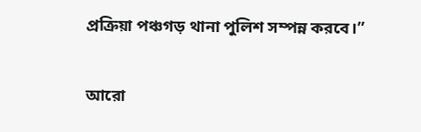প্রক্রিয়া পঞ্চগড় থানা পুলিশ সম্পন্ন করবে।”

আরো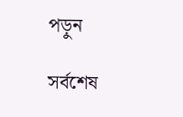পড়ুন

সর্বশেষ